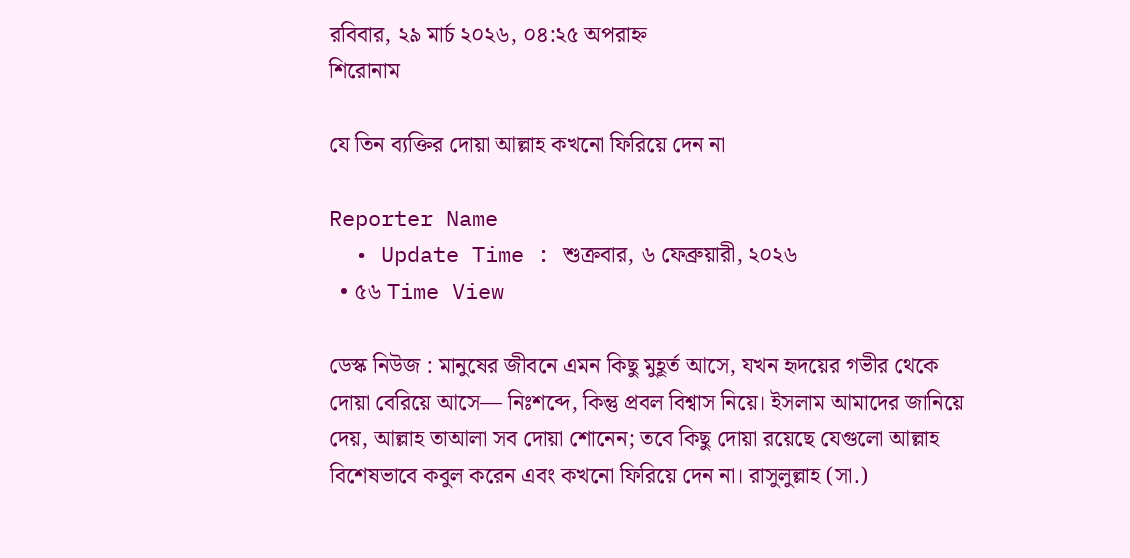রবিবার, ২৯ মার্চ ২০২৬, ০৪:২৫ অপরাহ্ন
শিরোনাম

যে তিন ব্যক্তির দোয়া আল্লাহ কখনো ফিরিয়ে দেন না

Reporter Name
  • Update Time : শুক্রবার, ৬ ফেব্রুয়ারী, ২০২৬
  • ৫৬ Time View

ডেস্ক নিউজ : মানুষের জীবনে এমন কিছু মুহূর্ত আসে, যখন হৃদয়ের গভীর থেকে দোয়া বেরিয়ে আসে— নিঃশব্দে, কিন্তু প্রবল বিশ্বাস নিয়ে। ইসলাম আমাদের জানিয়ে দেয়, আল্লাহ তাআলা সব দোয়া শোনেন; তবে কিছু দোয়া রয়েছে যেগুলো আল্লাহ বিশেষভাবে কবুল করেন এবং কখনো ফিরিয়ে দেন না। রাসুলুল্লাহ (সা.)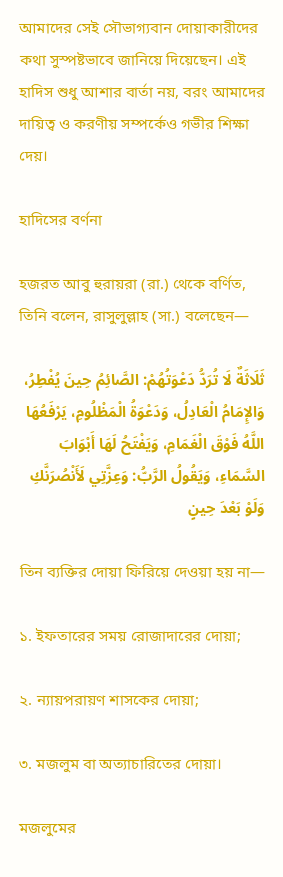আমাদের সেই সৌভাগ্যবান দোয়াকারীদের কথা সুস্পষ্টভাবে জানিয়ে দিয়েছেন। এই হাদিস শুধু আশার বার্তা নয়, বরং আমাদের দায়িত্ব ও করণীয় সম্পর্কেও গভীর শিক্ষা দেয়।

হাদিসের বর্ণনা

হজরত আবু হুরায়রা (রা.) থেকে বর্ণিত, তিনি বলেন, রাসুলুল্লাহ (সা.) বলেছেন—

ثَلَاثَةٌ لَا تُرَدُّ دَعْوَتُهُمْ: الصَّائِمُ حِينَ يُفْطِرُ، وَالإِمَامُ الْعَادِلُ، وَدَعْوَةُ الْمَظْلُومِ، يَرْفَعُهَا اللَّهُ فَوْقَ الْغَمَامِ، وَيَفْتَحُ لَهَا أَبْوَابَ السَّمَاءِ، وَيَقُولُ الرَّبُّ: وَعِزَّتِي لَأَنْصُرَنَّكِ وَلَوْ بَعْدَ حِينٍ

তিন ব্যক্তির দোয়া ফিরিয়ে দেওয়া হয় না—

১. ইফতারের সময় রোজাদারের দোয়া;

২. ন্যায়পরায়ণ শাসকের দোয়া;

৩. মজলুম বা অত্যাচারিতের দোয়া।

মজলুমের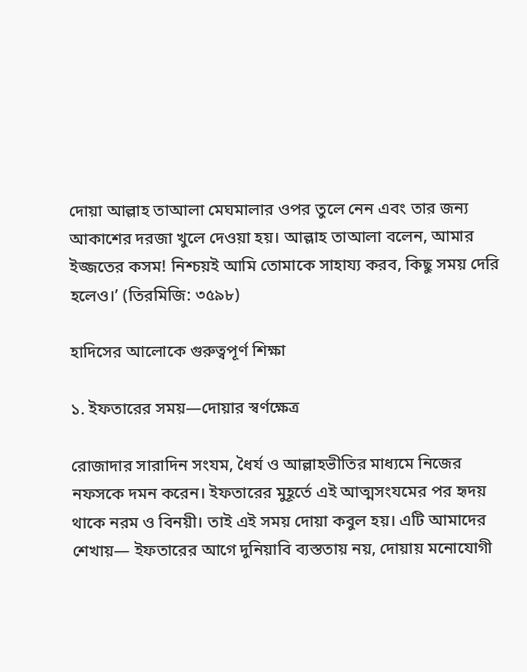দোয়া আল্লাহ তাআলা মেঘমালার ওপর তুলে নেন এবং তার জন্য আকাশের দরজা খুলে দেওয়া হয়। আল্লাহ তাআলা বলেন, আমার ইজ্জতের কসম! নিশ্চয়ই আমি তোমাকে সাহায্য করব, কিছু সময় দেরি হলেও।’ (তিরমিজি: ৩৫৯৮)

হাদিসের আলোকে গুরুত্বপূর্ণ শিক্ষা

১. ইফতারের সময়—দোয়ার স্বর্ণক্ষেত্র

রোজাদার সারাদিন সংযম, ধৈর্য ও আল্লাহভীতির মাধ্যমে নিজের নফসকে দমন করেন। ইফতারের মুহূর্তে এই আত্মসংযমের পর হৃদয় থাকে নরম ও বিনয়ী। তাই এই সময় দোয়া কবুল হয়। এটি আমাদের শেখায়— ইফতারের আগে দুনিয়াবি ব্যস্ততায় নয়, দোয়ায় মনোযোগী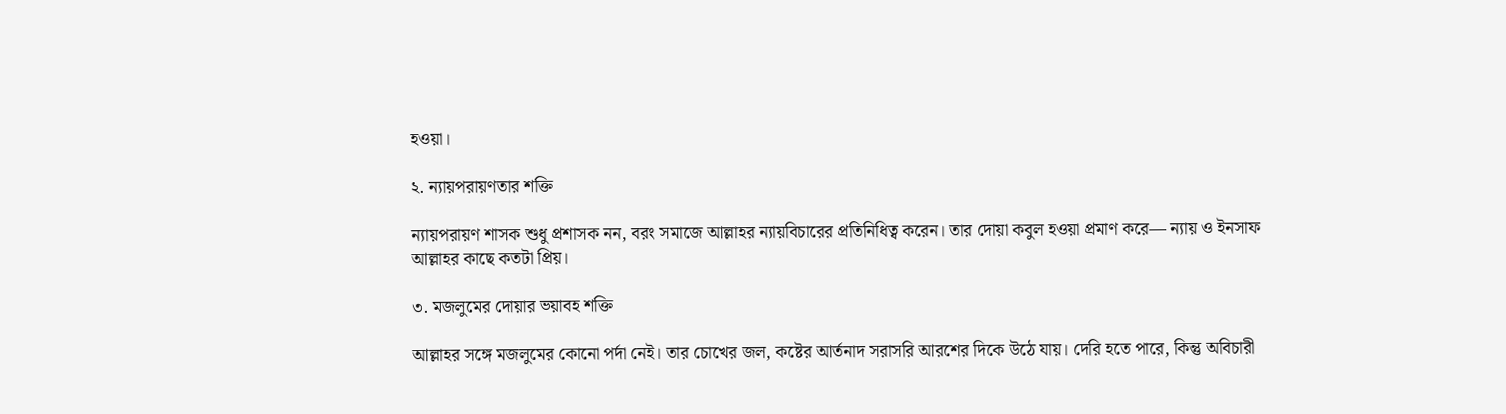হওয়া।

২. ন্যায়পরায়ণতার শক্তি

ন্যায়পরায়ণ শাসক শুধু প্রশাসক নন, বরং সমাজে আল্লাহর ন্যায়বিচারের প্রতিনিধিত্ব করেন। তার দোয়া কবুল হওয়া প্রমাণ করে— ন্যায় ও ইনসাফ আল্লাহর কাছে কতটা প্রিয়।

৩. মজলুমের দোয়ার ভয়াবহ শক্তি

আল্লাহর সঙ্গে মজলুমের কোনো পর্দা নেই। তার চোখের জল, কষ্টের আর্তনাদ সরাসরি আরশের দিকে উঠে যায়। দেরি হতে পারে, কিন্তু অবিচারী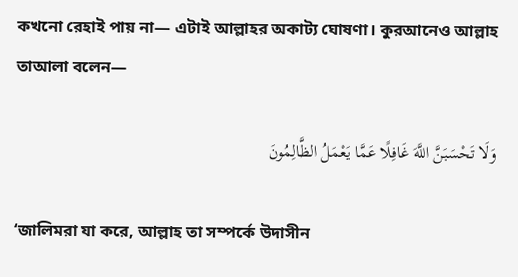কখনো রেহাই পায় না— এটাই আল্লাহর অকাট্য ঘোষণা। কুরআনেও আল্লাহ তাআলা বলেন—

وَلَا تَحْسَبَنَّ اللَّهَ غَافِلًا عَمَّا يَعْمَلُ الظَّالِمُونَ

‘জালিমরা যা করে, আল্লাহ তা সম্পর্কে উদাসীন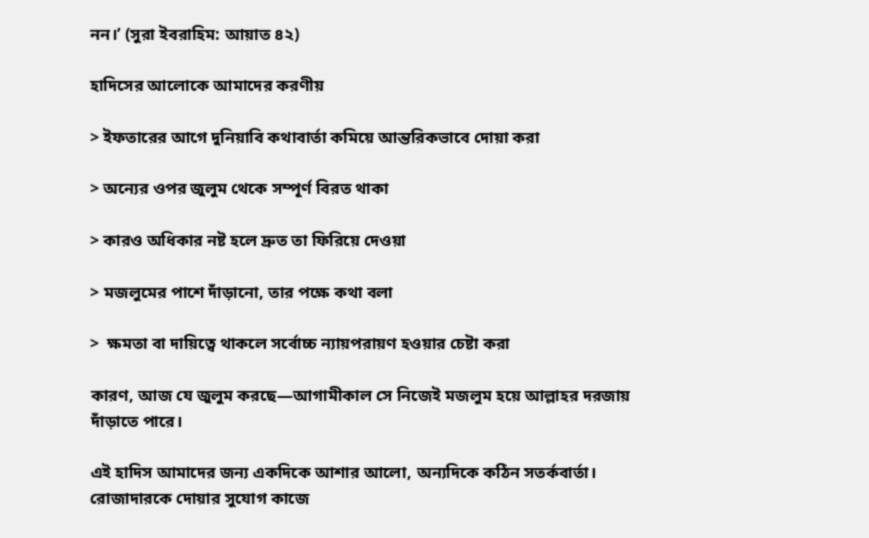নন।’ (সুরা ইবরাহিম: আয়াত ৪২)

হাদিসের আলোকে আমাদের করণীয়

> ইফতারের আগে দুনিয়াবি কথাবার্তা কমিয়ে আন্তরিকভাবে দোয়া করা

> অন্যের ওপর জুলুম থেকে সম্পূর্ণ বিরত থাকা

> কারও অধিকার নষ্ট হলে দ্রুত তা ফিরিয়ে দেওয়া

> মজলুমের পাশে দাঁড়ানো, তার পক্ষে কথা বলা

>  ক্ষমতা বা দায়িত্বে থাকলে সর্বোচ্চ ন্যায়পরায়ণ হওয়ার চেষ্টা করা

কারণ, আজ যে জুলুম করছে—আগামীকাল সে নিজেই মজলুম হয়ে আল্লাহর দরজায় দাঁড়াতে পারে।

এই হাদিস আমাদের জন্য একদিকে আশার আলো, অন্যদিকে কঠিন সতর্কবার্তা। রোজাদারকে দোয়ার সুযোগ কাজে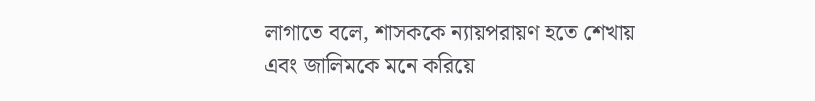লাগাতে বলে, শাসককে ন্যায়পরায়ণ হতে শেখায় এবং জালিমকে মনে করিয়ে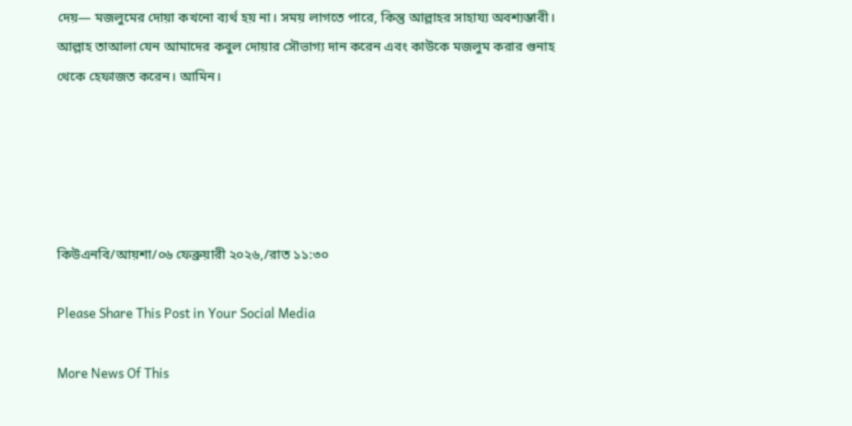দেয়— মজলুমের দোয়া কখনো ব্যর্থ হয় না। সময় লাগতে পারে, কিন্তু আল্লাহর সাহায্য অবশ্যম্ভাবী। আল্লাহ তাআলা যেন আমাদের কবুল দোয়ার সৌভাগ্য দান করেন এবং কাউকে মজলুম করার গুনাহ থেকে হেফাজত করেন। আমিন।





কিউএনবি/আয়শা/০৬ ফেব্রুয়ারী ২০২৬,/রাত ১১:৩০

Please Share This Post in Your Social Media

More News Of This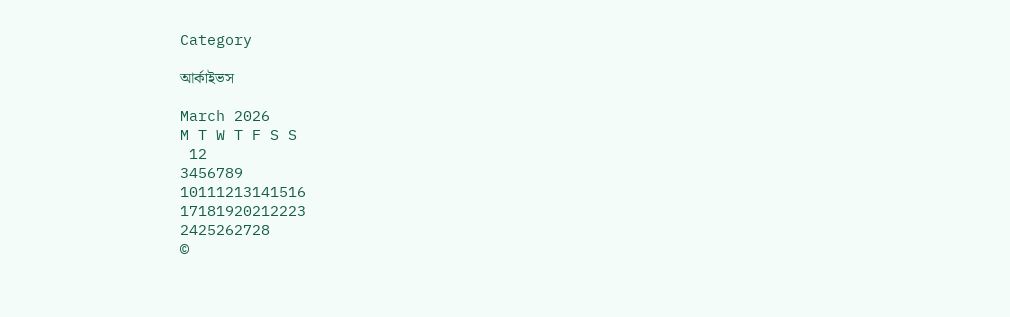Category

আর্কাইভস

March 2026
M T W T F S S
 12
3456789
10111213141516
17181920212223
2425262728
©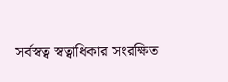সর্বস্বত্ব স্বত্বাধিকার সংরক্ষিত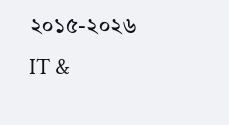২০১৫-২০২৬
IT &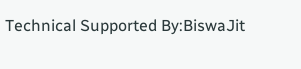Technical Supported By:BiswaJit